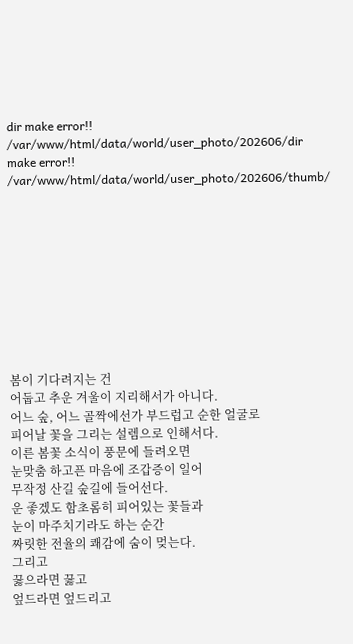dir make error!! /var/www/html/data/world/user_photo/202606/dir make error!! /var/www/html/data/world/user_photo/202606/thumb/










봄이 기다려지는 건
어둡고 추운 겨울이 지리해서가 아니다.
어느 숲, 어느 골짝에선가 부드럽고 순한 얼굴로
피어날 꽃을 그리는 설렘으로 인해서다.
이른 봄꽃 소식이 풍문에 들려오면
눈맞춤 하고픈 마음에 조갑증이 일어
무작정 산길 숲길에 들어선다.
운 좋겠도 함초롬히 피어있는 꽃들과
눈이 마주치기라도 하는 순간
짜릿한 전율의 쾌감에 숨이 멎는다.
그리고
꿇으라면 꿇고
엎드라면 엎드리고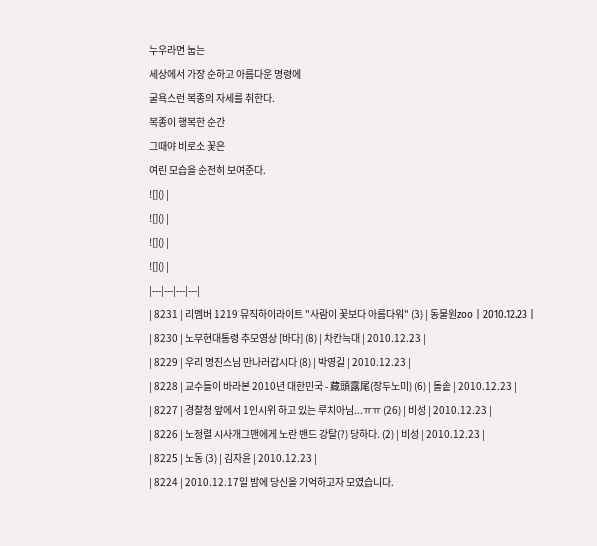누우라면 눕는
세상에서 가장 순하고 아름다운 명령에
굴욕스런 복종의 자세를 취한다.
복종이 행복한 순간
그때야 비로소 꽃은
여린 모습을 순전히 보여준다.
![]() |
![]() |
![]() |
![]() |
|---|---|---|---|
| 8231 | 리멤버 1219 뮤직하이라이트 "사람이 꽃보다 아름다워" (3) | 동물원zoo | 2010.12.23 |
| 8230 | 노무현대통령 추모영상 [바다] (8) | 차칸늑대 | 2010.12.23 |
| 8229 | 우리 명진스님 만나러갑시다 (8) | 박영길 | 2010.12.23 |
| 8228 | 교수들이 바라본 2010년 대한민국 - 藏頭露尾(장두노미) (6) | 돌솥 | 2010.12.23 |
| 8227 | 경찰청 앞에서 1인시위 하고 있는 루치아님...ㅠㅠ (26) | 비성 | 2010.12.23 |
| 8226 | 노정렬 시사개그맨에게 노란 밴드 강탈(?) 당하다. (2) | 비성 | 2010.12.23 |
| 8225 | 노동 (3) | 김자윤 | 2010.12.23 |
| 8224 | 2010.12.17일 밤에 당신을 기억하고자 모였습니다.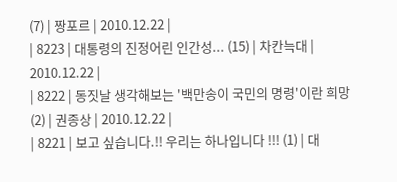(7) | 짱포르 | 2010.12.22 |
| 8223 | 대통령의 진정어린 인간성... (15) | 차칸늑대 | 2010.12.22 |
| 8222 | 동짓날 생각해보는 '백만송이 국민의 명령'이란 희망 (2) | 권종상 | 2010.12.22 |
| 8221 | 보고 싶습니다.!! 우리는 하나입니다 !!! (1) | 대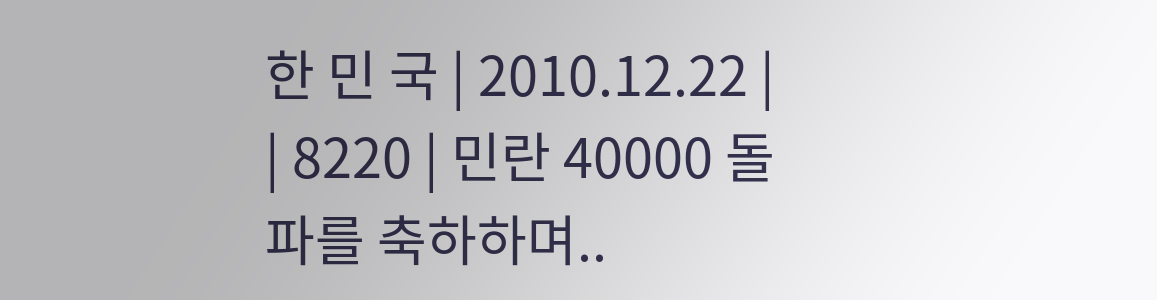한 민 국 | 2010.12.22 |
| 8220 | 민란 40000 돌파를 축하하며..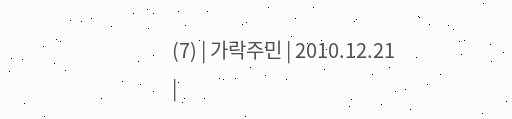(7) | 가락주민 | 2010.12.21 |